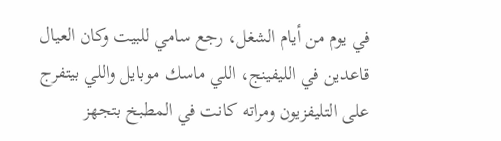في يوم من أيام الشغل، رجع سامي للبيت وكان العيال قاعدين في الليفينج، اللي ماسك موبايل واللي بيتفرج على التليفزيون ومراته كانت في المطبخ بتجهز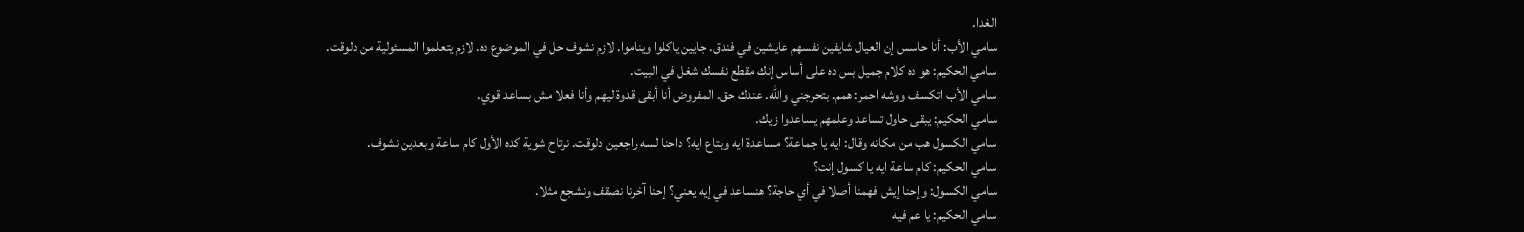الغدا.
سامي الأب: أنا حاسس إن العيال شايفين نفسهم عايشين في فندق. جايين ياكلوا ويناموا. لازم نشوف حل في الموضوع ده. لازم يتعلموا المسئولية من دلوقت.
سامي الحكيم: هو ده كلام جميل بس ده على أساس إنك مقطع نفسك شغل في البيت.
سامي الأب اتكسف ووشه احمر: همم. بتحرجني والله. عندك حق. المفروض أنا أبقى قدوة ليهم وأنا فعلا مش بساعد قوي.
سامي الحكيم: يبقى حاول تساعد وعلمهم يساعدوا زيك.
سامي الكسول هب من مكانه وقال: ايه يا جماعة؟ مساعدة ايه وبتاع ايه؟ داحنا لسه راجعين دلوقت. نرتاح شوية كده الأول كام ساعة وبعدين نشوف.
سامي الحكيم: كام ساعة ايه يا كسول إنت؟
سامي الكسول: وإحنا إيش فهمنا أصلا في أي حاجة؟ هنساعد في إيه يعني؟ إحنا آخرنا نصقف ونشجع مثلا.
سامي الحكيم: يا عم فيه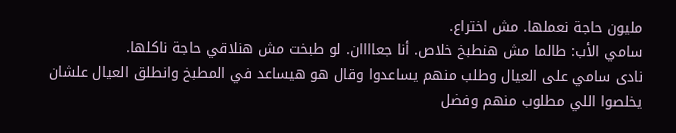مليون حاجة نعملها. مش اختراع.
سامي الأب: طالما مش هنطبخ خلاص. أنا جعاااان. لو طبخت مش هنلاقي حاجة ناكلها.
نادى سامي على العيال وطلب منهم يساعدوا وقال هو هيساعد في المطبخ وانطلق العيال علشان يخلصوا اللي مطلوب منهم وفضل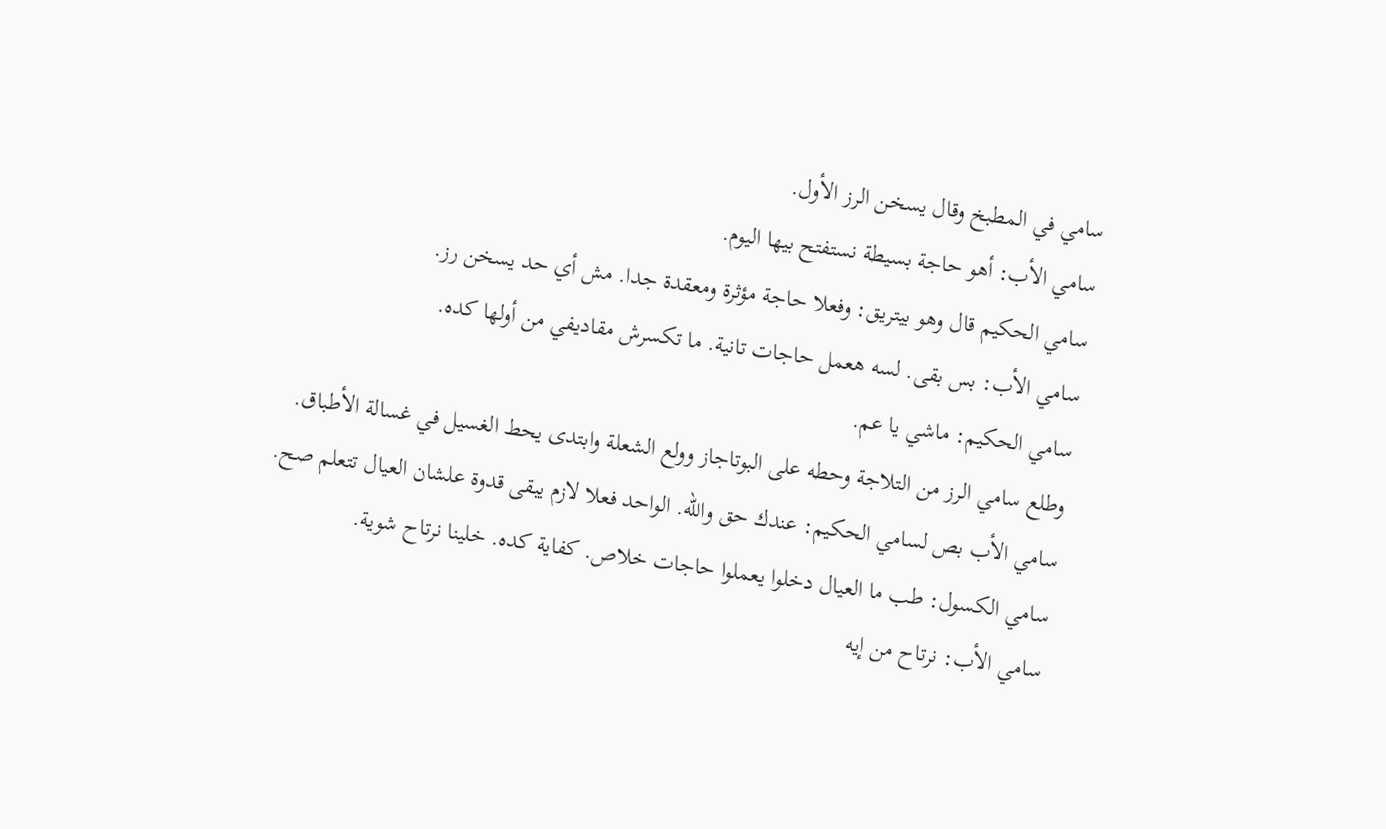سامي في المطبخ وقال يسخن الرز الأول.
سامي الأب: أهو حاجة بسيطة نستفتح بيها اليوم.
سامي الحكيم قال وهو بيتريق: وفعلا حاجة مؤثرة ومعقدة جدا. مش أي حد يسخن رز.
سامي الأب: بس بقى. لسه هعمل حاجات تانية. ما تكسرش مقاديفي من أولها كده.
سامي الحكيم: ماشي يا عم.
وطلع سامي الرز من التلاجة وحطه على البوتاجاز وولع الشعلة وابتدى يحط الغسيل في غسالة الأطباق.
سامي الأب بص لسامي الحكيم: عندك حق والله. الواحد فعلا لازم يبقى قدوة علشان العيال تتعلم صح.
سامي الكسول: طب ما العيال دخلوا يعملوا حاجات خلاص. كفاية كده. خلينا نرتاح شوية.
سامي الأب: نرتاح من إيه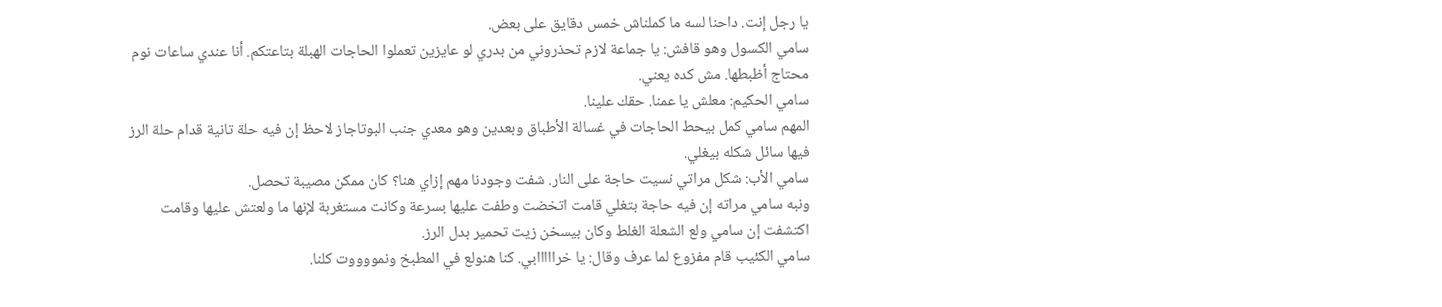يا رجل إنت. داحنا لسه ما كملناش خمس دقايق على بعض.
سامي الكسول وهو قافش: يا جماعة لازم تحذروني من بدري لو عايزين تعملوا الحاجات الهبلة بتاعتكم. أنا عندي ساعات نوم محتاج أظبطها. مش كده يعني.
سامي الحكيم: معلش يا عمنا. حقك علينا.
المهم سامي كمل بيحط الحاجات في غسالة الأطباق وبعدين وهو معدي جنب البوتاجاز لاحظ إن فيه حلة تانية قدام حلة الرز فيها سائل شكله بيغلي.
سامي الأب: شكل مراتي نسيت حاجة على النار. شفت وجودنا مهم إزاي هنا؟ كان ممكن مصيبة تحصل.
ونبه سامي مراته إن فيه حاجة بتغلي قامت اتخضت وطفت عليها بسرعة وكانت مستغربة لإنها ما ولعتش عليها وقامت اكتشفت إن سامي ولع الشعلة الغلط وكان بيسخن زيت تحمير بدل الرز.
سامي الكئيب قام مفزوع لما عرف وقال: يا خرااااابي. كنا هنولع في المطبخ ونمووووت كلنا.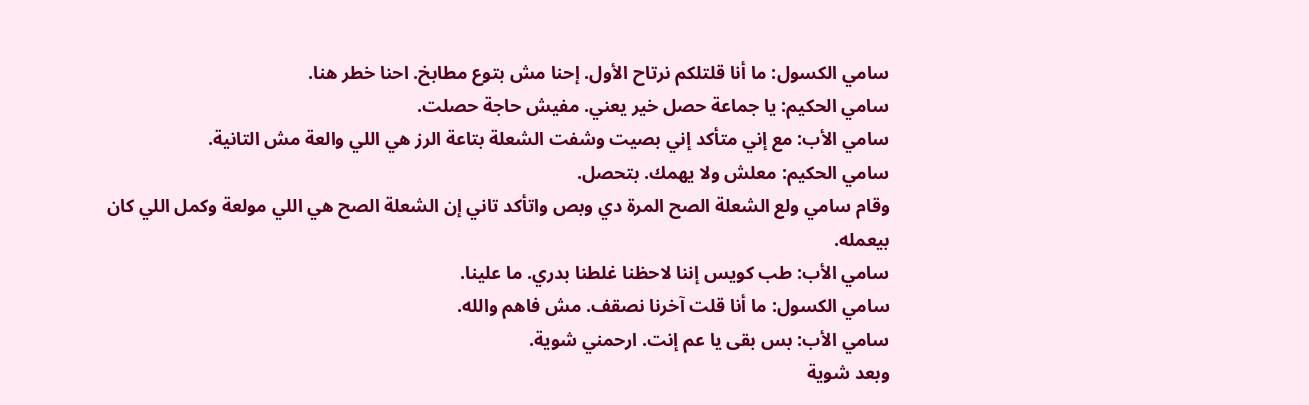سامي الكسول: ما أنا قلتلكم نرتاح الأول. إحنا مش بتوع مطابخ. احنا خطر هنا.
سامي الحكيم: يا جماعة حصل خير يعني. مفيش حاجة حصلت.
سامي الأب: مع إني متأكد إني بصيت وشفت الشعلة بتاعة الرز هي اللي والعة مش التانية.
سامي الحكيم: معلش ولا يهمك. بتحصل.
وقام سامي ولع الشعلة الصح المرة دي وبص واتأكد تاني إن الشعلة الصح هي اللي مولعة وكمل اللي كان بيعمله.
سامي الأب: طب كويس إننا لاحظنا غلطنا بدري. ما علينا.
سامي الكسول: ما أنا قلت آخرنا نصقف. مش فاهم والله.
سامي الأب: بس بقى يا عم إنت. ارحمني شوية.
وبعد شوية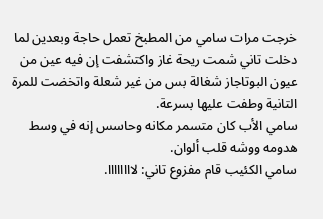خرجت مرات سامي من المطبخ تعمل حاجة وبعدين لما دخلت تاني شمت ريحة غاز واكتشفت إن فيه عين من عيون البوتاجاز شغالة بس من غير شعلة واتخضت للمرة التانية وطفت عليها بسرعة.
سامي الأب كان متسمر مكانه وحاسس إنه في وسط هدومه ووشه قلب ألوان.
سامي الكئيب قام مفزوع تاني: لاااااااا.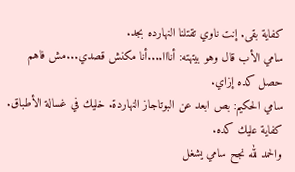كفاية بقى. إنت ناوي تقتلنا النهارده بجد.
سامي الأب قال وهو بيتهته: أنااا....أنا مكنش قصدي...مش فاهم حصل كده إزاي.
سامي الحكيم: بص ابعد عن البوتاجاز النهاردة. خليك في غسالة الأطباق. كفاية عليك كده.
والحمد لله نجح سامي يشغل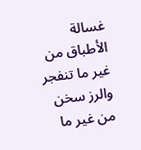غسالة الأطباق من غير ما تنفجر والرز سخن من غير ما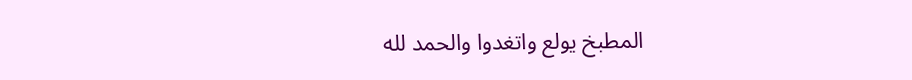المطبخ يولع واتغدوا والحمد لله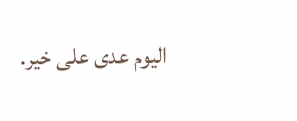اليوم عدى على خير.